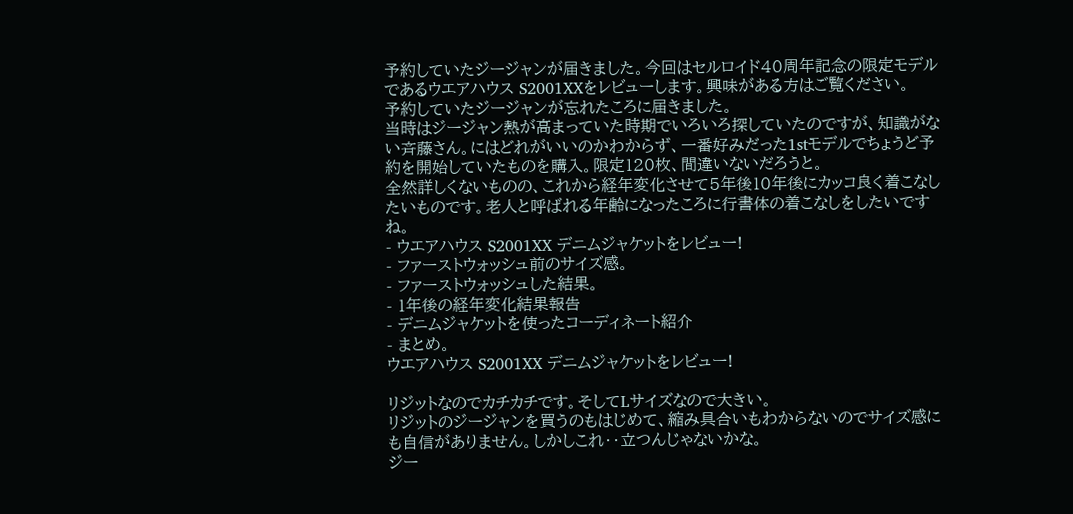予約していたジージャンが届きました。今回はセルロイド40周年記念の限定モデルであるウエアハウス S2001XXをレビューします。興味がある方はご覧ください。
予約していたジージャンが忘れたころに届きました。
当時はジージャン熱が高まっていた時期でいろいろ探していたのですが、知識がない斉藤さん。にはどれがいいのかわからず、一番好みだった1stモデルでちょうど予約を開始していたものを購入。限定120枚、間違いないだろうと。
全然詳しくないものの、これから経年変化させて5年後10年後にカッコ良く着こなしたいものです。老人と呼ばれる年齢になったころに行書体の着こなしをしたいですね。
- ウエアハウス S2001XX デニムジャケットをレビュー!
- ファーストウォッシュ前のサイズ感。
- ファーストウォッシュした結果。
- 1年後の経年変化結果報告
- デニムジャケットを使ったコーディネート紹介
- まとめ。
ウエアハウス S2001XX デニムジャケットをレビュー!

リジットなのでカチカチです。そしてLサイズなので大きい。
リジットのジージャンを買うのもはじめて、縮み具合いもわからないのでサイズ感にも自信がありません。しかしこれ‥立つんじゃないかな。
ジー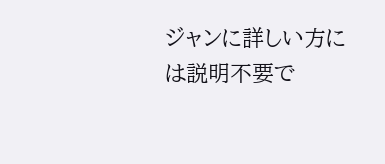ジャンに詳しい方には説明不要で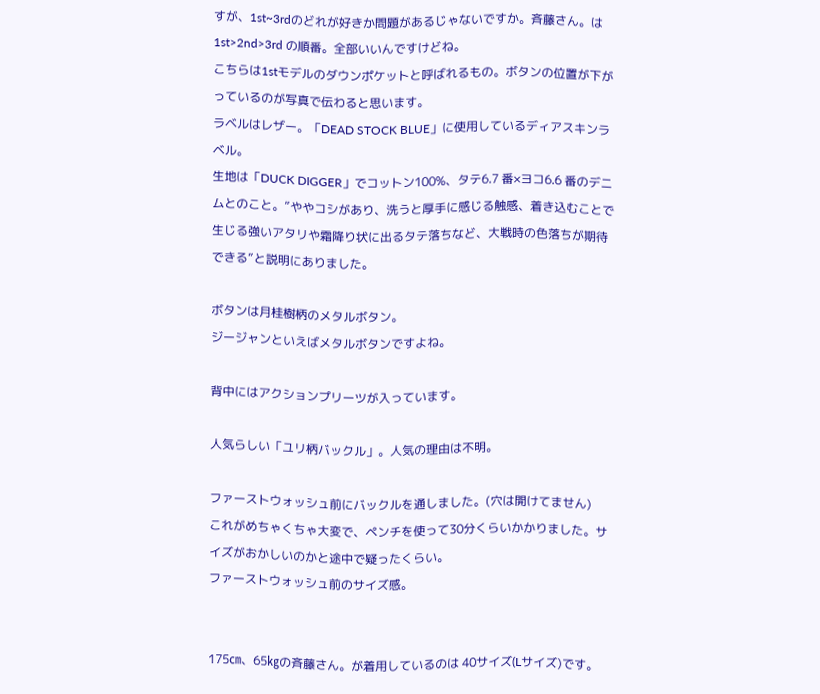すが、1st~3rdのどれが好きか問題があるじゃないですか。斉藤さん。は 1st>2nd>3rd の順番。全部いいんですけどね。
こちらは1stモデルのダウンポケットと呼ばれるもの。ボタンの位置が下がっているのが写真で伝わると思います。
ラベルはレザー。「DEAD STOCK BLUE」に使用しているディアスキンラベル。
生地は「DUCK DIGGER」でコットン100%、タテ6.7 番×ヨコ6.6 番のデニムとのこと。”ややコシがあり、洗うと厚手に感じる触感、着き込むことで生じる強いアタリや霜降り状に出るタテ落ちなど、大戦時の色落ちが期待できる”と説明にありました。

ボタンは月桂樹柄のメタルボタン。
ジージャンといえばメタルボタンですよね。

背中にはアクションプリーツが入っています。

人気らしい「ユリ柄バックル」。人気の理由は不明。

ファーストウォッシュ前にバックルを通しました。(穴は開けてません)
これがめちゃくちゃ大変で、ペンチを使って30分くらいかかりました。サイズがおかしいのかと途中で疑ったくらい。
ファーストウォッシュ前のサイズ感。


175㎝、65㎏の斉藤さん。が着用しているのは 40サイズ(Lサイズ)です。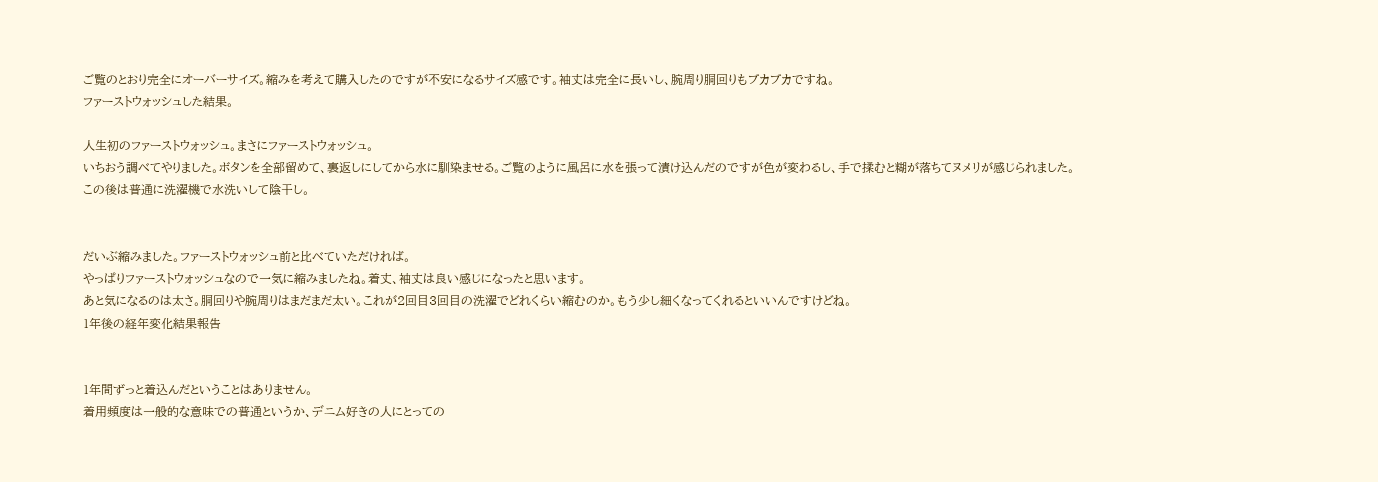ご覧のとおり完全にオーバーサイズ。縮みを考えて購入したのですが不安になるサイズ感です。袖丈は完全に長いし、腕周り胴回りもブカブカですね。
ファーストウォッシュした結果。

人生初のファーストウォッシュ。まさにファーストウォッシュ。
いちおう調べてやりました。ボタンを全部留めて、裏返しにしてから水に馴染ませる。ご覧のように風呂に水を張って漬け込んだのですが色が変わるし、手で揉むと糊が落ちてヌメリが感じられました。
この後は普通に洗濯機で水洗いして陰干し。


だいぶ縮みました。ファーストウォッシュ前と比べていただければ。
やっぱりファーストウォッシュなので一気に縮みましたね。着丈、袖丈は良い感じになったと思います。
あと気になるのは太さ。胴回りや腕周りはまだまだ太い。これが2回目3回目の洗濯でどれくらい縮むのか。もう少し細くなってくれるといいんですけどね。
1年後の経年変化結果報告


1年間ずっと着込んだということはありません。
着用頻度は一般的な意味での普通というか、デニム好きの人にとっての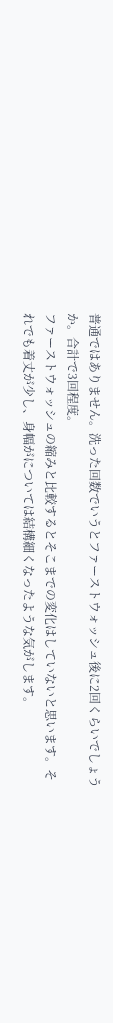普通ではありません。洗った回数でいうとファーストウォッシュ後に2回くらいでしょうか。合計で3回程度。
ファーストウォッシュの縮みと比較するとそこまでの変化はしていないと思います。それでも着丈が少し、身幅がについては結構細くなったような気がします。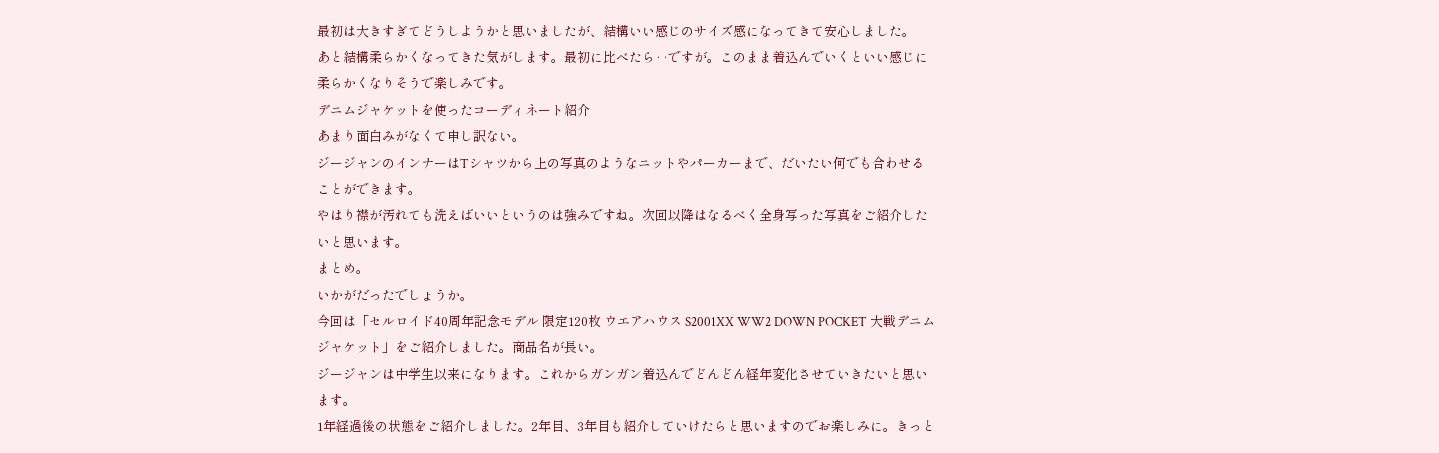最初は大きすぎてどうしようかと思いましたが、結構いい感じのサイズ感になってきて安心しました。
あと結構柔らかくなってきた気がします。最初に比べたら‥ですが。このまま着込んでいくといい感じに柔らかくなりそうで楽しみです。
デニムジャケットを使ったコーディネート紹介
あまり面白みがなくて申し訳ない。
ジージャンのインナーはTシャツから上の写真のようなニットやパーカーまで、だいたい何でも合わせることができます。
やはり襟が汚れても洗えばいいというのは強みですね。次回以降はなるべく全身写った写真をご紹介したいと思います。
まとめ。
いかがだったでしょうか。
今回は「セルロイド40周年記念モデル 限定120枚 ウエアハウス S2001XX WW2 DOWN POCKET 大戦デニムジャケット」をご紹介しました。商品名が長い。
ジージャンは中学生以来になります。これからガンガン着込んでどんどん経年変化させていきたいと思います。
1年経過後の状態をご紹介しました。2年目、3年目も紹介していけたらと思いますのでお楽しみに。きっと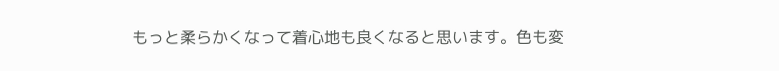もっと柔らかくなって着心地も良くなると思います。色も変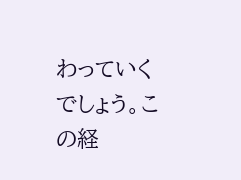わっていくでしょう。この経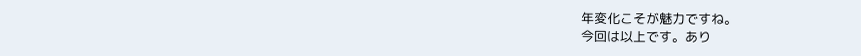年変化こそが魅力ですね。
今回は以上です。あり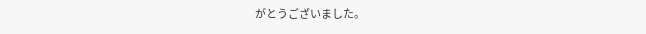がとうございました。